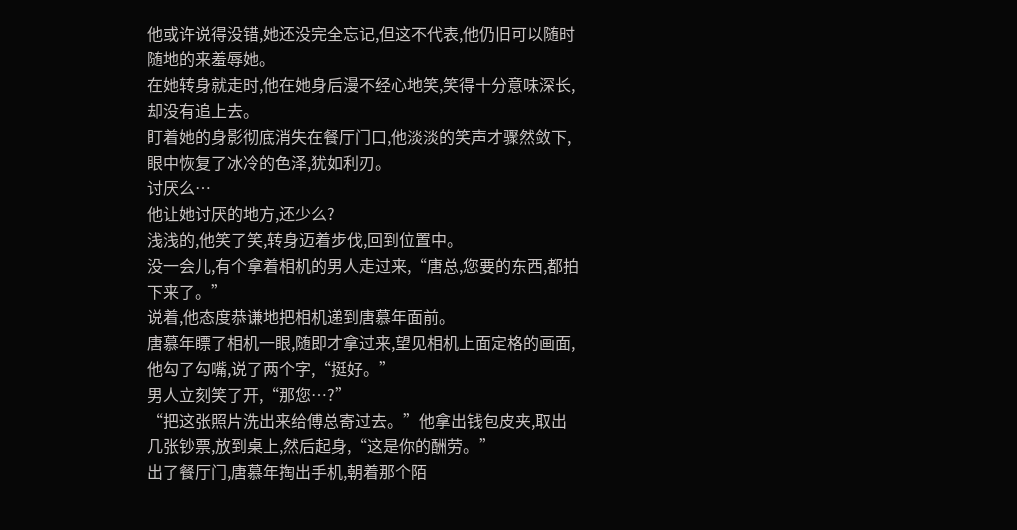他或许说得没错,她还没完全忘记,但这不代表,他仍旧可以随时随地的来羞辱她。
在她转身就走时,他在她身后漫不经心地笑,笑得十分意味深长,却没有追上去。
盯着她的身影彻底消失在餐厅门口,他淡淡的笑声才骤然敛下,眼中恢复了冰冷的色泽,犹如利刃。
讨厌么…
他让她讨厌的地方,还少么?
浅浅的,他笑了笑,转身迈着步伐,回到位置中。
没一会儿,有个拿着相机的男人走过来,“唐总,您要的东西,都拍下来了。”
说着,他态度恭谦地把相机递到唐慕年面前。
唐慕年瞟了相机一眼,随即才拿过来,望见相机上面定格的画面,他勾了勾嘴,说了两个字,“挺好。”
男人立刻笑了开,“那您…?”
“把这张照片洗出来给傅总寄过去。”他拿出钱包皮夹,取出几张钞票,放到桌上,然后起身,“这是你的酬劳。”
出了餐厅门,唐慕年掏出手机,朝着那个陌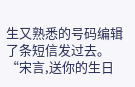生又熟悉的号码编辑了条短信发过去。
“宋言,送你的生日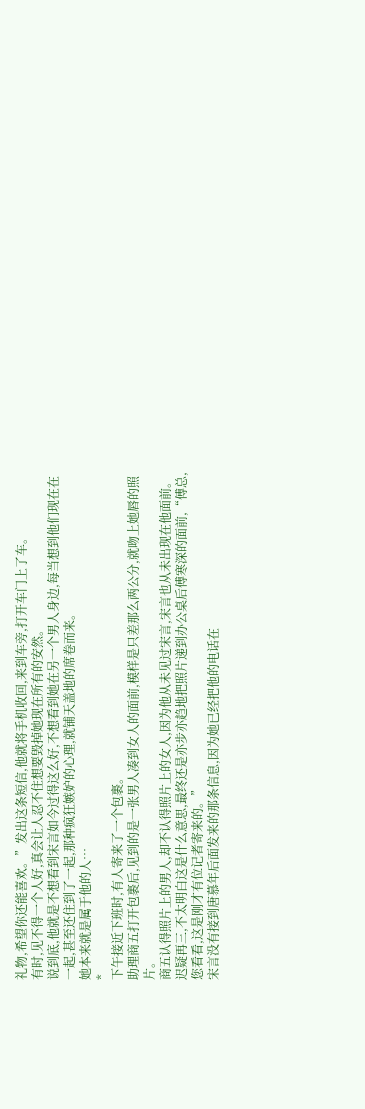礼物,希望你还能喜欢。”发出这条短信,他就将手机收回,来到车旁,打开车门上了车。
有时,见不得一个人好,真会让人忍不住想要毁掉她现在所有的安然。
说到底,他就是不想看到宋言如今过得这么好,不想看到她在另一个男人身边,每当想到他们现在在一起,甚至还住到了一起,那种疯狂嫉妒的心理,就铺天盖地的席卷而来。
她本来就是属于他的人…
*
下午接近下班时,有人寄来了一个包裹。
助理商五打开包裹后,见到的是一张男人凑到女人的面前,模样是只差那么两公分,就吻上她唇的照片。
商五认得照片上的男人,却不认得照片上的女人,因为他从未见过宋言,宋言也从未出现在他面前。
迟疑再三,不太明白这是什么意思,最终还是亦步亦趋地把照片递到办公桌后傅寒深的面前,“傅总,您看看,这是刚才有位记者寄来的。”
宋言没有接到唐慕年后面发来的那条信息,因为她已经把他的电话在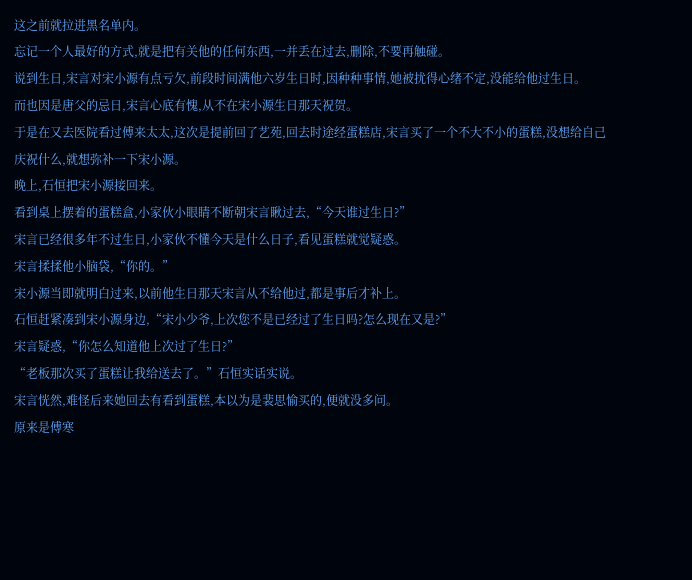这之前就拉进黑名单内。
忘记一个人最好的方式,就是把有关他的任何东西,一并丢在过去,删除,不要再触碰。
说到生日,宋言对宋小源有点亏欠,前段时间满他六岁生日时,因种种事情,她被扰得心绪不定,没能给他过生日。
而也因是唐父的忌日,宋言心底有愧,从不在宋小源生日那天祝贺。
于是在又去医院看过傅来太太,这次是提前回了艺苑,回去时途经蛋糕店,宋言买了一个不大不小的蛋糕,没想给自己庆祝什么,就想弥补一下宋小源。
晚上,石恒把宋小源接回来。
看到桌上摆着的蛋糕盒,小家伙小眼睛不断朝宋言瞅过去,“今天谁过生日?”
宋言已经很多年不过生日,小家伙不懂今天是什么日子,看见蛋糕就觉疑惑。
宋言揉揉他小脑袋,“你的。”
宋小源当即就明白过来,以前他生日那天宋言从不给他过,都是事后才补上。
石恒赶紧凑到宋小源身边,“宋小少爷,上次您不是已经过了生日吗?怎么现在又是?”
宋言疑惑,“你怎么知道他上次过了生日?”
“老板那次买了蛋糕让我给送去了。”石恒实话实说。
宋言恍然,难怪后来她回去有看到蛋糕,本以为是裴思愉买的,便就没多问。
原来是傅寒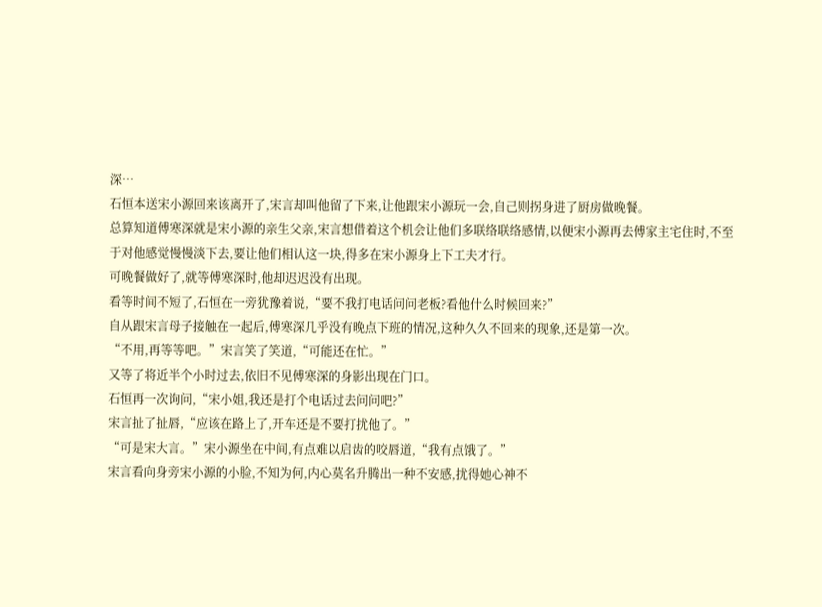深…
石恒本送宋小源回来该离开了,宋言却叫他留了下来,让他跟宋小源玩一会,自己则拐身进了厨房做晚餐。
总算知道傅寒深就是宋小源的亲生父亲,宋言想借着这个机会让他们多联络联络感情,以便宋小源再去傅家主宅住时,不至于对他感觉慢慢淡下去,要让他们相认这一块,得多在宋小源身上下工夫才行。
可晚餐做好了,就等傅寒深时,他却迟迟没有出现。
看等时间不短了,石恒在一旁犹豫着说,“要不我打电话问问老板?看他什么时候回来?”
自从跟宋言母子接触在一起后,傅寒深几乎没有晚点下班的情况,这种久久不回来的现象,还是第一次。
“不用,再等等吧。”宋言笑了笑道,“可能还在忙。”
又等了将近半个小时过去,依旧不见傅寒深的身影出现在门口。
石恒再一次询问,“宋小姐,我还是打个电话过去问问吧?”
宋言扯了扯唇,“应该在路上了,开车还是不要打扰他了。”
“可是宋大言。”宋小源坐在中间,有点难以启齿的咬唇道,“我有点饿了。”
宋言看向身旁宋小源的小脸,不知为何,内心莫名升腾出一种不安感,扰得她心神不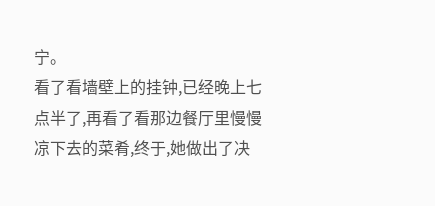宁。
看了看墙壁上的挂钟,已经晚上七点半了,再看了看那边餐厅里慢慢凉下去的菜肴,终于,她做出了决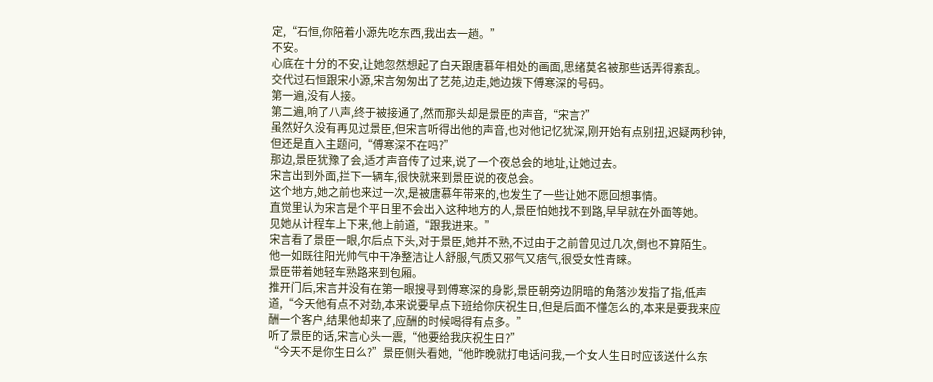定,“石恒,你陪着小源先吃东西,我出去一趟。”
不安。
心底在十分的不安,让她忽然想起了白天跟唐慕年相处的画面,思绪莫名被那些话弄得紊乱。
交代过石恒跟宋小源,宋言匆匆出了艺苑,边走,她边拨下傅寒深的号码。
第一遍,没有人接。
第二遍,响了八声,终于被接通了,然而那头却是景臣的声音,“宋言?”
虽然好久没有再见过景臣,但宋言听得出他的声音,也对他记忆犹深,刚开始有点别扭,迟疑两秒钟,但还是直入主题问,“傅寒深不在吗?”
那边,景臣犹豫了会,适才声音传了过来,说了一个夜总会的地址,让她过去。
宋言出到外面,拦下一辆车,很快就来到景臣说的夜总会。
这个地方,她之前也来过一次,是被唐慕年带来的,也发生了一些让她不愿回想事情。
直觉里认为宋言是个平日里不会出入这种地方的人,景臣怕她找不到路,早早就在外面等她。
见她从计程车上下来,他上前道,“跟我进来。”
宋言看了景臣一眼,尔后点下头,对于景臣,她并不熟,不过由于之前曾见过几次,倒也不算陌生。
他一如既往阳光帅气中干净整洁让人舒服,气质又邪气又痞气,很受女性青睐。
景臣带着她轻车熟路来到包厢。
推开门后,宋言并没有在第一眼搜寻到傅寒深的身影,景臣朝旁边阴暗的角落沙发指了指,低声道,“今天他有点不对劲,本来说要早点下班给你庆祝生日,但是后面不懂怎么的,本来是要我来应酬一个客户,结果他却来了,应酬的时候喝得有点多。”
听了景臣的话,宋言心头一震,“他要给我庆祝生日?”
“今天不是你生日么?”景臣侧头看她,“他昨晚就打电话问我,一个女人生日时应该送什么东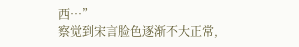西…”
察觉到宋言脸色逐渐不大正常,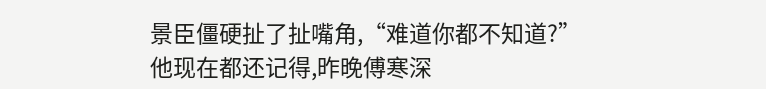景臣僵硬扯了扯嘴角,“难道你都不知道?”
他现在都还记得,昨晚傅寒深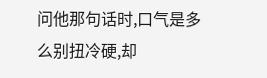问他那句话时,口气是多么别扭冷硬,却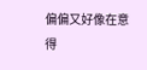偏偏又好像在意得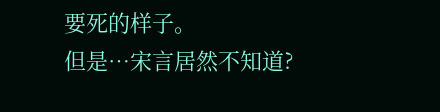要死的样子。
但是…宋言居然不知道?